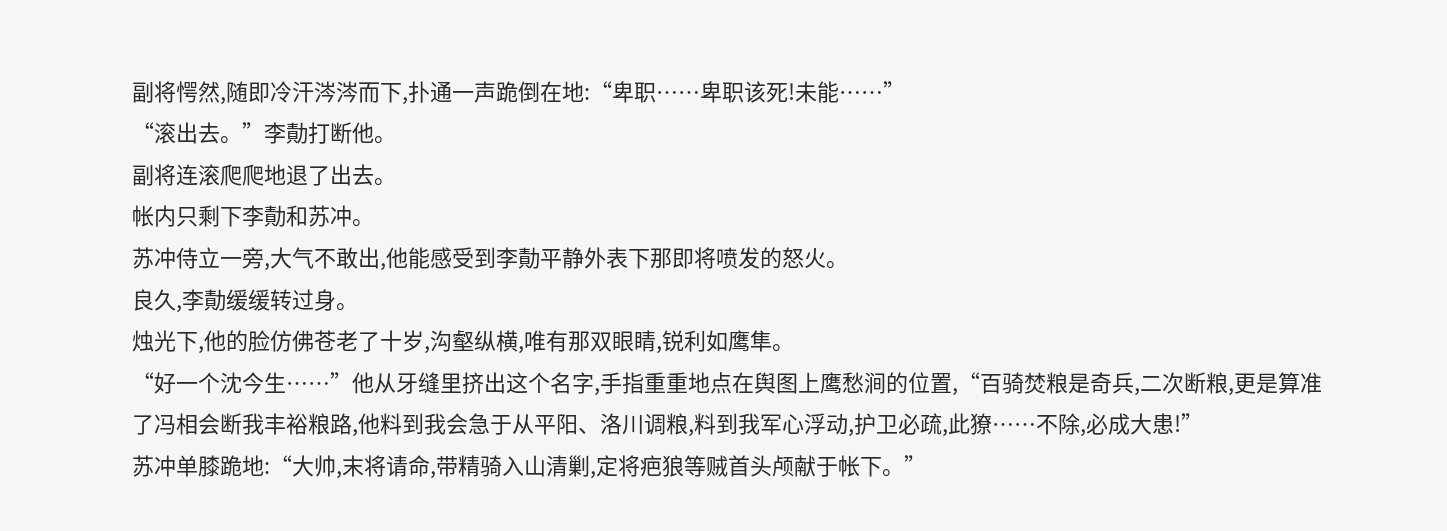副将愕然,随即冷汗涔涔而下,扑通一声跪倒在地:“卑职……卑职该死!未能……”
“滚出去。”李勣打断他。
副将连滚爬爬地退了出去。
帐内只剩下李勣和苏冲。
苏冲侍立一旁,大气不敢出,他能感受到李勣平静外表下那即将喷发的怒火。
良久,李勣缓缓转过身。
烛光下,他的脸仿佛苍老了十岁,沟壑纵横,唯有那双眼睛,锐利如鹰隼。
“好一个沈今生……”他从牙缝里挤出这个名字,手指重重地点在舆图上鹰愁涧的位置,“百骑焚粮是奇兵,二次断粮,更是算准了冯相会断我丰裕粮路,他料到我会急于从平阳、洛川调粮,料到我军心浮动,护卫必疏,此獠……不除,必成大患!”
苏冲单膝跪地:“大帅,末将请命,带精骑入山清剿,定将疤狼等贼首头颅献于帐下。”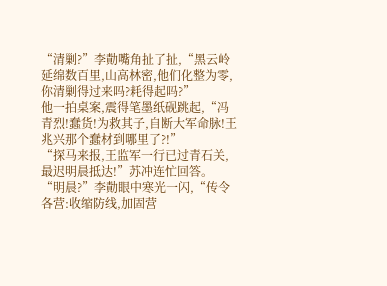“清剿?”李勣嘴角扯了扯,“黑云岭延绵数百里,山高林密,他们化整为零,你清剿得过来吗?耗得起吗?”
他一拍桌案,震得笔墨纸砚跳起,“冯青烈!蠢货!为救其子,自断大军命脉!王兆兴那个蠢材到哪里了?!”
“探马来报,王监军一行已过青石关,最迟明晨抵达!”苏冲连忙回答。
“明晨?”李勣眼中寒光一闪,“传令各营:收缩防线,加固营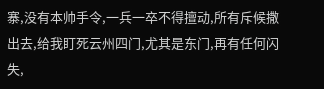寨,没有本帅手令,一兵一卒不得擅动,所有斥候撒出去,给我盯死云州四门,尤其是东门,再有任何闪失,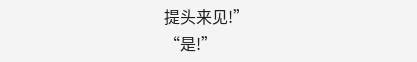提头来见!”
“是!”